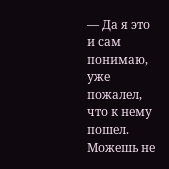— Да я это и сам понимаю, уже пожалел, что к нему пошел. Можешь не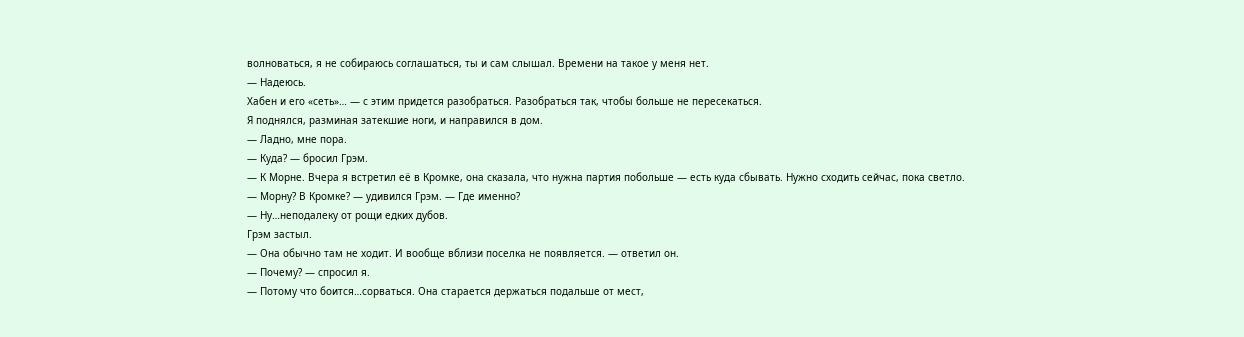волноваться, я не собираюсь соглашаться, ты и сам слышал. Времени на такое у меня нет.
— Надеюсь.
Хабен и его «сеть»… — с этим придется разобраться. Разобраться так, чтобы больше не пересекаться.
Я поднялся, разминая затекшие ноги, и направился в дом.
— Ладно, мне пора.
— Куда? — бросил Грэм.
— К Морне. Вчера я встретил её в Кромке, она сказала, что нужна партия побольше — есть куда сбывать. Нужно сходить сейчас, пока светло.
— Морну? В Кромке? — удивился Грэм. — Где именно?
— Ну…неподалеку от рощи едких дубов.
Грэм застыл.
— Она обычно там не ходит. И вообще вблизи поселка не появляется. — ответил он.
— Почему? — спросил я.
— Потому что боится…сорваться. Она старается держаться подальше от мест,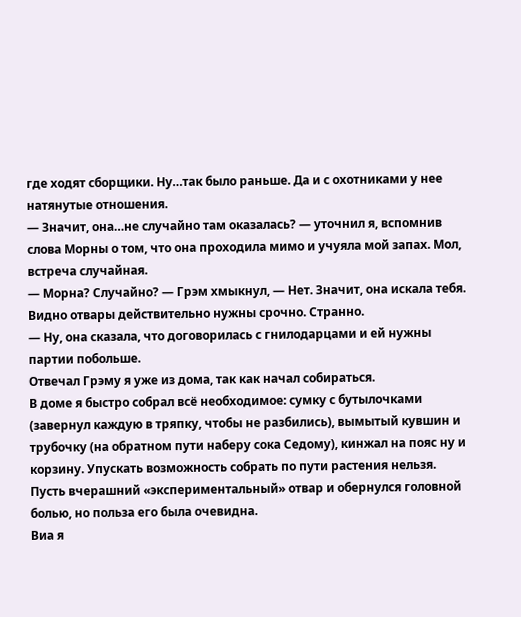где ходят сборщики. Ну…так было раньше. Да и с охотниками у нее натянутые отношения.
— Значит, она…не случайно там оказалась? — уточнил я, вспомнив слова Морны о том, что она проходила мимо и учуяла мой запах. Мол, встреча случайная.
— Морна? Случайно? — Грэм хмыкнул, — Нет. Значит, она искала тебя. Видно отвары действительно нужны срочно. Странно.
— Ну, она сказала, что договорилась с гнилодарцами и ей нужны партии побольше.
Отвечал Грэму я уже из дома, так как начал собираться.
В доме я быстро собрал всё необходимое: сумку с бутылочками (завернул каждую в тряпку, чтобы не разбились), вымытый кувшин и трубочку (на обратном пути наберу сока Седому), кинжал на пояс ну и корзину. Упускать возможность собрать по пути растения нельзя. Пусть вчерашний «экспериментальный» отвар и обернулся головной болью, но польза его была очевидна.
Виа я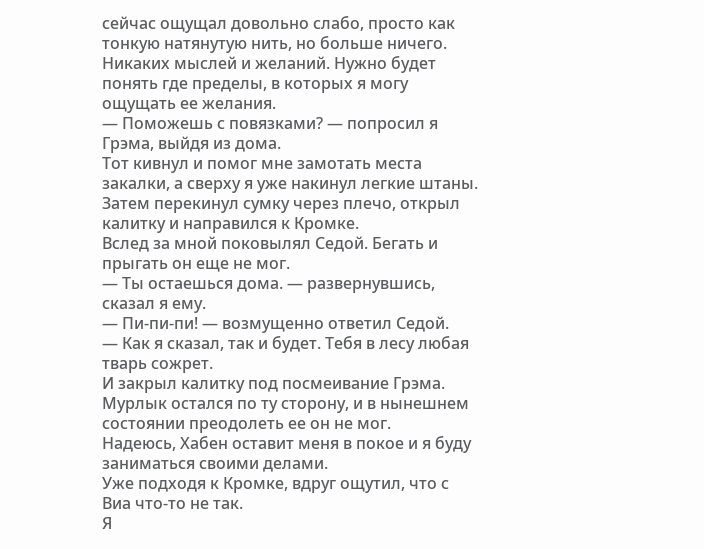сейчас ощущал довольно слабо, просто как тонкую натянутую нить, но больше ничего. Никаких мыслей и желаний. Нужно будет понять где пределы, в которых я могу ощущать ее желания.
— Поможешь с повязками? — попросил я Грэма, выйдя из дома.
Тот кивнул и помог мне замотать места закалки, а сверху я уже накинул легкие штаны. Затем перекинул сумку через плечо, открыл калитку и направился к Кромке.
Вслед за мной поковылял Седой. Бегать и прыгать он еще не мог.
— Ты остаешься дома. — развернувшись, сказал я ему.
— Пи-пи-пи! — возмущенно ответил Седой.
— Как я сказал, так и будет. Тебя в лесу любая тварь сожрет.
И закрыл калитку под посмеивание Грэма.
Мурлык остался по ту сторону, и в нынешнем состоянии преодолеть ее он не мог.
Надеюсь, Хабен оставит меня в покое и я буду заниматься своими делами.
Уже подходя к Кромке, вдруг ощутил, что с Виа что-то не так.
Я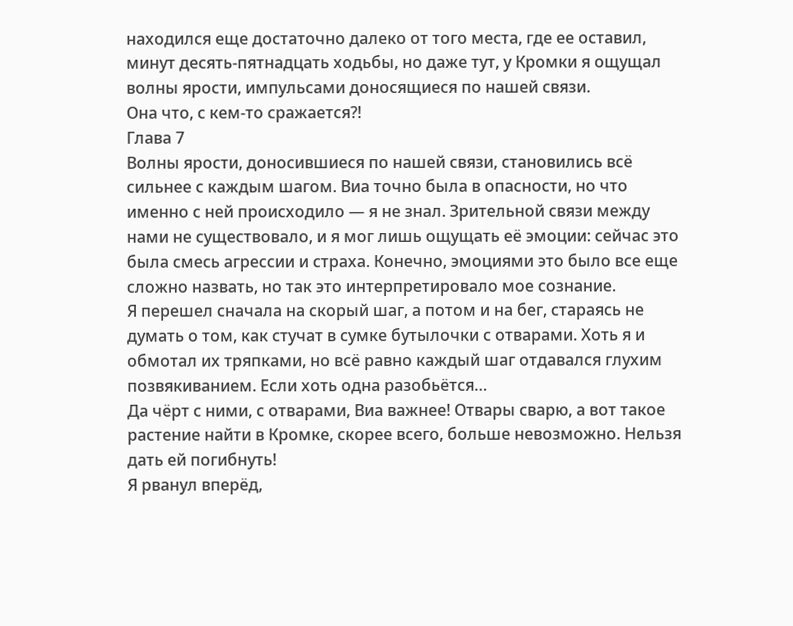находился еще достаточно далеко от того места, где ее оставил, минут десять-пятнадцать ходьбы, но даже тут, у Кромки я ощущал волны ярости, импульсами доносящиеся по нашей связи.
Она что, с кем-то сражается⁈
Глава 7
Волны ярости, доносившиеся по нашей связи, становились всё сильнее с каждым шагом. Виа точно была в опасности, но что именно с ней происходило — я не знал. Зрительной связи между нами не существовало, и я мог лишь ощущать её эмоции: сейчас это была смесь агрессии и страха. Конечно, эмоциями это было все еще сложно назвать, но так это интерпретировало мое сознание.
Я перешел сначала на скорый шаг, а потом и на бег, стараясь не думать о том, как стучат в сумке бутылочки с отварами. Хоть я и обмотал их тряпками, но всё равно каждый шаг отдавался глухим позвякиванием. Если хоть одна разобьётся…
Да чёрт с ними, с отварами, Виа важнее! Отвары сварю, а вот такое растение найти в Кромке, скорее всего, больше невозможно. Нельзя дать ей погибнуть!
Я рванул вперёд,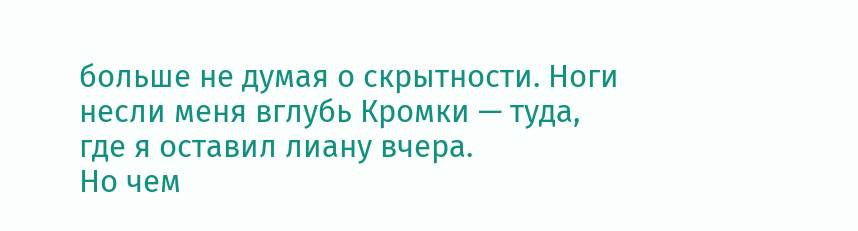больше не думая о скрытности. Ноги несли меня вглубь Кромки — туда, где я оставил лиану вчера.
Но чем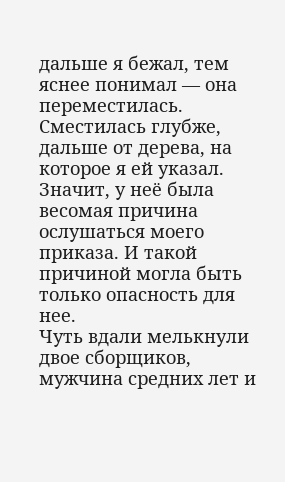дальше я бежал, тем яснее понимал — она переместилась. Сместилась глубже, дальше от дерева, на которое я ей указал. Значит, у неё была весомая причина ослушаться моего приказа. И такой причиной могла быть только опасность для нее.
Чуть вдали мелькнули двое сборщиков, мужчина средних лет и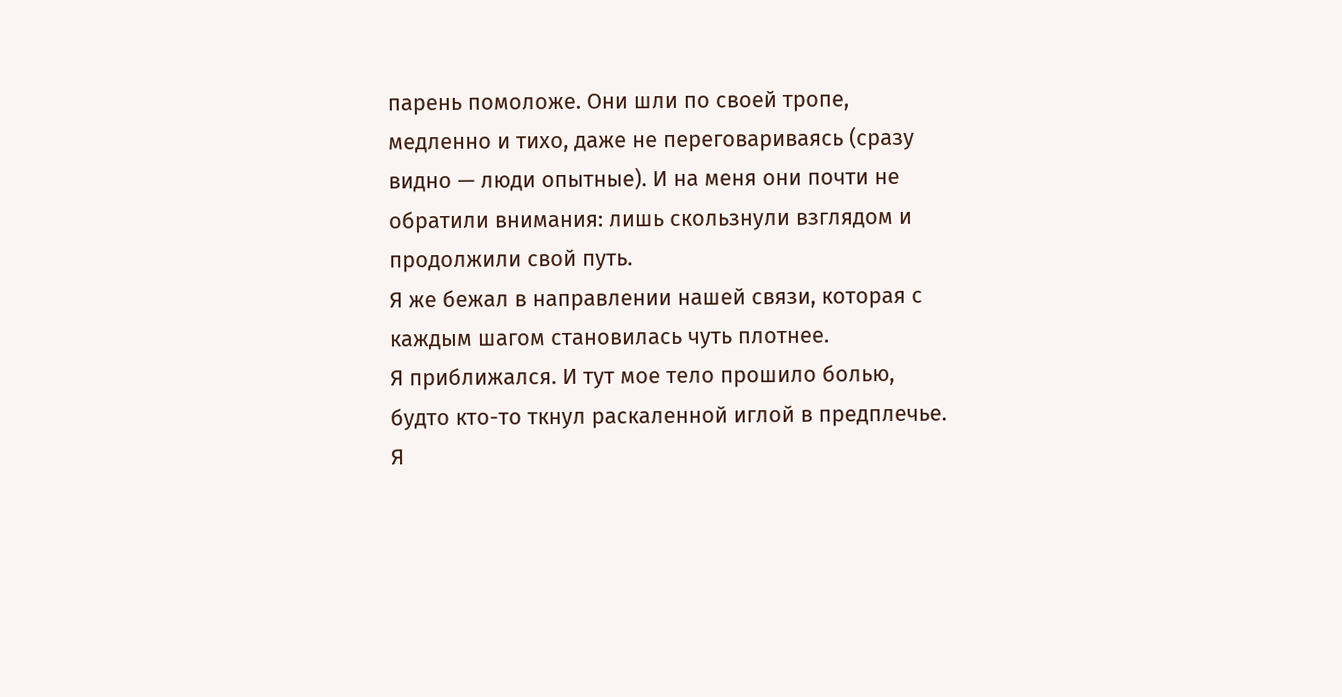парень помоложе. Они шли по своей тропе, медленно и тихо, даже не переговариваясь (сразу видно — люди опытные). И на меня они почти не обратили внимания: лишь скользнули взглядом и продолжили свой путь.
Я же бежал в направлении нашей связи, которая с каждым шагом становилась чуть плотнее.
Я приближался. И тут мое тело прошило болью, будто кто-то ткнул раскаленной иглой в предплечье. Я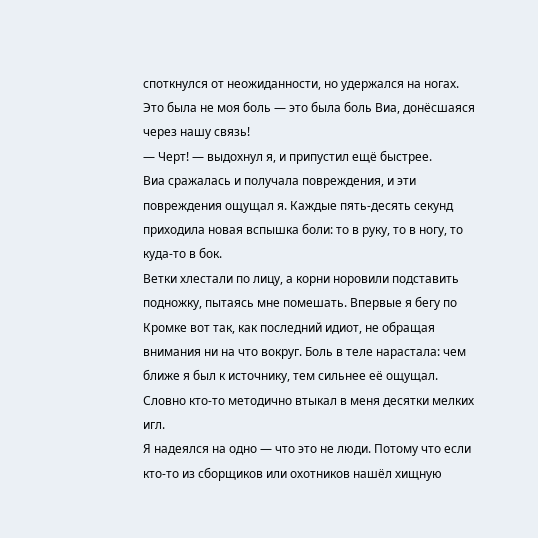споткнулся от неожиданности, но удержался на ногах.
Это была не моя боль — это была боль Виа, донёсшаяся через нашу связь!
— Черт! — выдохнул я, и припустил ещё быстрее.
Виа сражалась и получала повреждения, и эти повреждения ощущал я. Каждые пять-десять секунд приходила новая вспышка боли: то в руку, то в ногу, то куда-то в бок.
Ветки хлестали по лицу, а корни норовили подставить подножку, пытаясь мне помешать. Впервые я бегу по Кромке вот так, как последний идиот, не обращая внимания ни на что вокруг. Боль в теле нарастала: чем ближе я был к источнику, тем сильнее её ощущал. Словно кто-то методично втыкал в меня десятки мелких игл.
Я надеялся на одно — что это не люди. Потому что если кто-то из сборщиков или охотников нашёл хищную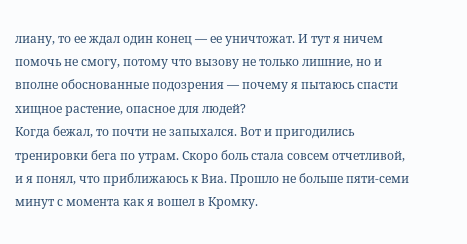лиану, то ее ждал один конец — ее уничтожат. И тут я ничем помочь не смогу, потому что вызову не только лишние, но и вполне обоснованные подозрения — почему я пытаюсь спасти хищное растение, опасное для людей?
Когда бежал, то почти не запыхался. Вот и пригодились тренировки бега по утрам. Скоро боль стала совсем отчетливой, и я понял, что приближаюсь к Виа. Прошло не больше пяти-семи минут с момента как я вошел в Кромку.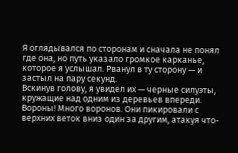Я оглядывался по сторонам и сначала не понял где она, но путь указало громкое карканье, которое я услышал. Рванул в ту сторону — и застыл на пару секунд.
Вскинув голову, я увидел их — черные силуэты, кружащие над одним из деревьев впереди. Вороны! Много воронов. Они пикировали с верхних веток вниз один за другим, атакуя что-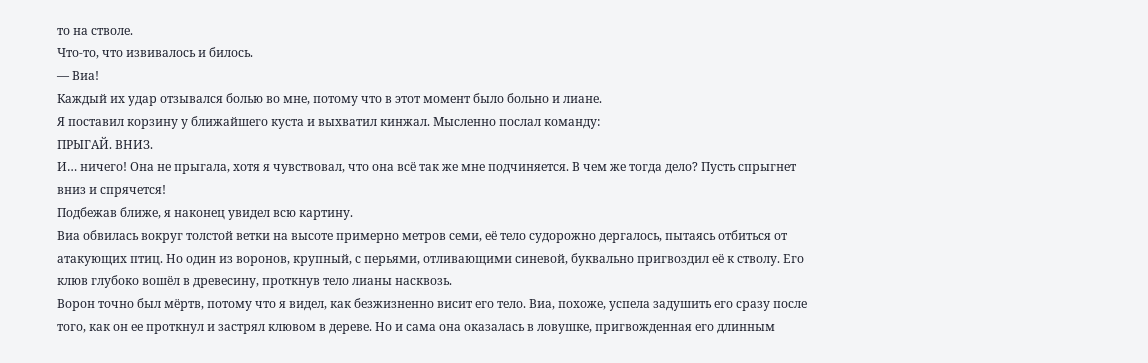то на стволе.
Что-то, что извивалось и билось.
— Виа!
Каждый их удар отзывался болью во мне, потому что в этот момент было больно и лиане.
Я поставил корзину у ближайшего куста и выхватил кинжал. Мысленно послал команду:
ПРЫГАЙ. ВНИЗ.
И… ничего! Она не прыгала, хотя я чувствовал, что она всё так же мне подчиняется. В чем же тогда дело? Пусть спрыгнет вниз и спрячется!
Подбежав ближе, я наконец увидел всю картину.
Виа обвилась вокруг толстой ветки на высоте примерно метров семи, её тело судорожно дергалось, пытаясь отбиться от атакующих птиц. Но один из воронов, крупный, с перьями, отливающими синевой, буквально пригвоздил её к стволу. Его клюв глубоко вошёл в древесину, проткнув тело лианы насквозь.
Ворон точно был мёртв, потому что я видел, как безжизненно висит его тело. Виа, похоже, успела задушить его сразу после того, как он ее проткнул и застрял клювом в дереве. Но и сама она оказалась в ловушке, пригвожденная его длинным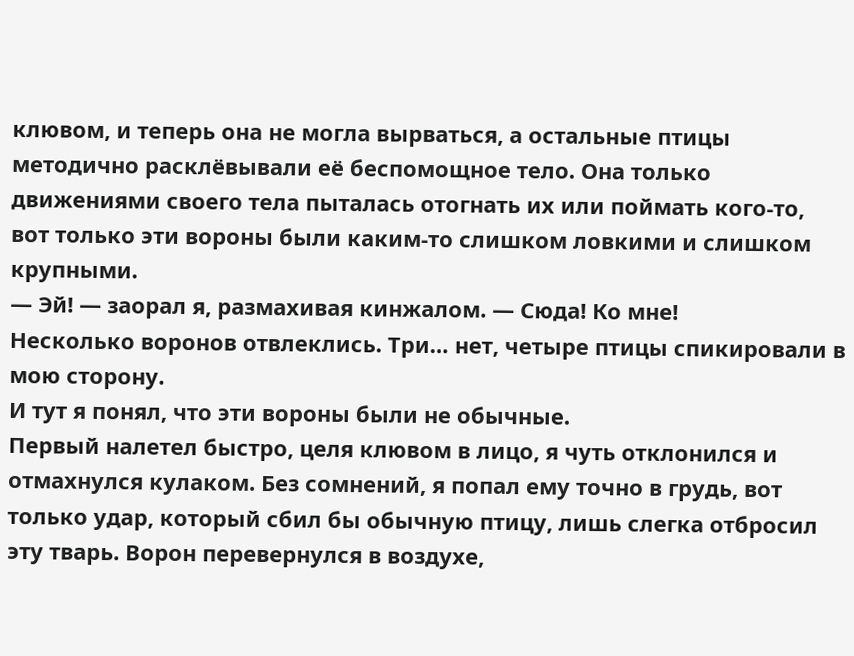клювом, и теперь она не могла вырваться, а остальные птицы методично расклёвывали её беспомощное тело. Она только движениями своего тела пыталась отогнать их или поймать кого-то, вот только эти вороны были каким-то слишком ловкими и слишком крупными.
— Эй! — заорал я, размахивая кинжалом. — Сюда! Ко мне!
Несколько воронов отвлеклись. Три… нет, четыре птицы спикировали в мою сторону.
И тут я понял, что эти вороны были не обычные.
Первый налетел быстро, целя клювом в лицо, я чуть отклонился и отмахнулся кулаком. Без сомнений, я попал ему точно в грудь, вот только удар, который сбил бы обычную птицу, лишь слегка отбросил эту тварь. Ворон перевернулся в воздухе,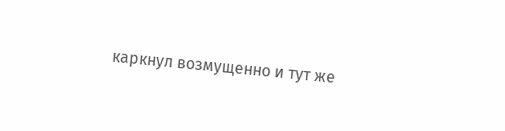каркнул возмущенно и тут же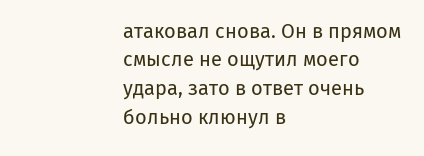атаковал снова. Он в прямом смысле не ощутил моего удара, зато в ответ очень больно клюнул в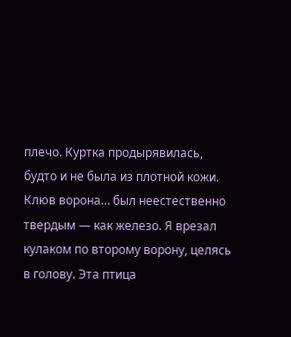плечо. Куртка продырявилась, будто и не была из плотной кожи.
Клюв ворона… был неестественно твердым — как железо. Я врезал кулаком по второму ворону, целясь в голову. Эта птица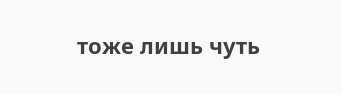тоже лишь чуть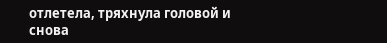отлетела, тряхнула головой и снова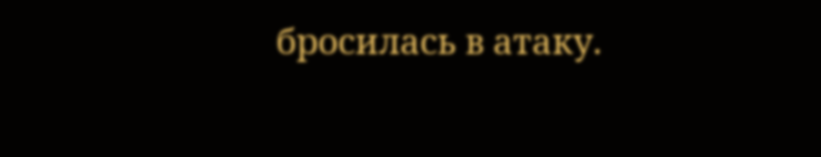бросилась в атаку.